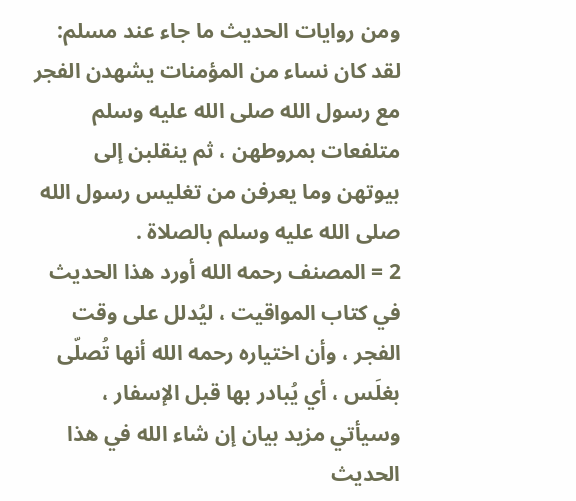ومن روايات الحديث ما جاء عند مسلم: لقد كان نساء من المؤمنات يشهدن الفجر مع رسول الله صلى الله عليه وسلم متلفعات بمروطهن ، ثم ينقلبن إلى بيوتهن وما يعرفن من تغليس رسول الله صلى الله عليه وسلم بالصلاة .
2 = المصنف رحمه الله أورد هذا الحديث في كتاب المواقيت ، ليُدلل على وقت الفجر ، وأن اختياره رحمه الله أنها تُصلّى بغلَس ، أي يُبادر بها قبل الإسفار ، وسيأتي مزيد بيان إن شاء الله في هذا الحديث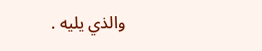والذي يليه .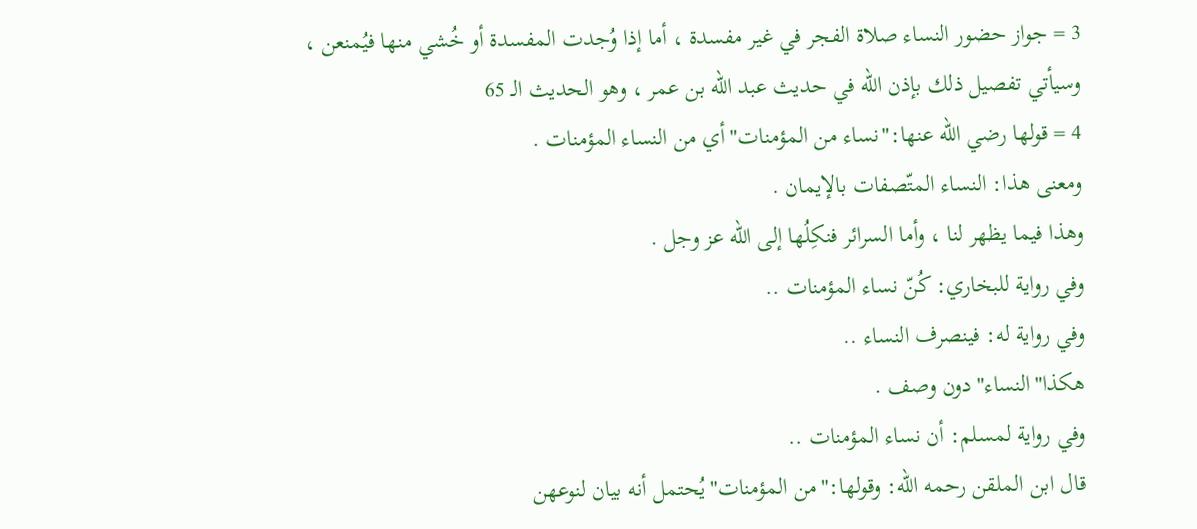3 = جواز حضور النساء صلاة الفجر في غير مفسدة ، أما إذا وُجدت المفسدة أو خُشي منها فيُمنعن ، وسيأتي تفصيل ذلك بإذن الله في حديث عبد الله بن عمر ، وهو الحديث الـ 65
4 = قولها رضي الله عنها:"نساء من المؤمنات"أي من النساء المؤمنات .
ومعنى هذا: النساء المتّصفات بالإيمان .
وهذا فيما يظهر لنا ، وأما السرائر فنكِلُها إلى الله عز وجل .
وفي رواية للبخاري: كُنّ نساء المؤمنات ..
وفي رواية له: فينصرف النساء ..
هكذا"النساء"دون وصف .
وفي رواية لمسلم: أن نساء المؤمنات ..
قال ابن الملقن رحمه الله: وقولها:"من المؤمنات"يُحتمل أنه بيان لنوعهن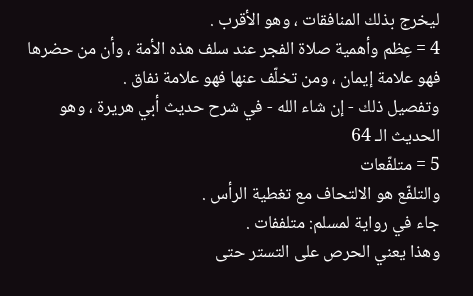ليخرج بذلك المنافقات ، وهو الأقرب .
4 = عِظم وأهمية صلاة الفجر عند سلف هذه الأمة ، وأن من حضرها فهو علامة إيمان ، ومن تخلّف عنها فهو علامة نفاق .
وتفصيل ذلك - إن شاء الله - في شرح حديث أبي هريرة ، وهو الحديث الـ 64
5 = متلفّعات
والتلفّع هو الالتحاف مع تغطية الرأس .
جاء في رواية لمسلم: متلففات .
وهذا يعني الحرص على التستر حتى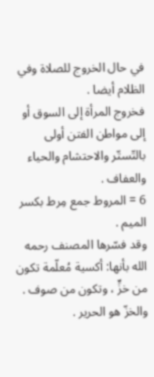في حال الخروج للصلاة وفي الظلام أيضا .
فخروج المرأة إلى السوق أو إلى مواطن الفتن أولى بالتّستّر والاحتشام والحياء والعفاف .
6 = المروط جمع مِرط بكسر الميم .
وقد فسّرها المصنف رحمه الله بأنها: أكسية مُعلّمة تكون من خزٍّ ، وتكون من صوف .
والخزّ هو الحرير .